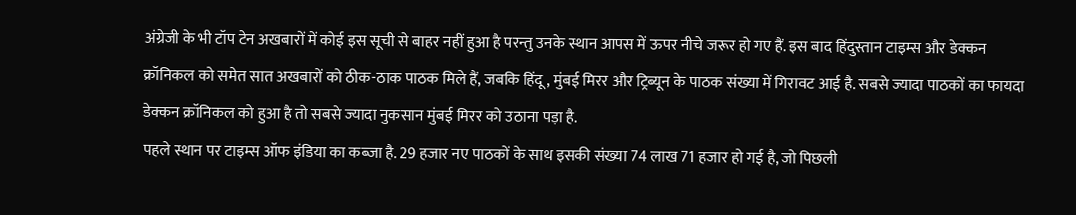अंग्रेजी के भी टॉप टेन अखबारों में कोई इस सूची से बाहर नहीं हुआ है परन्तु उनके स्थान आपस में ऊपर नीचे जरूर हो गए हैं. इस बाद हिंदुस्तान टाइम्स और डेक्कन क्रॉनिकल को समेत सात अखबारों को ठीक-ठाक पाठक मिले हैं, जबकि हिंदू, मुंबई मिरर और ट्रिब्यून के पाठक संख्या में गिरावट आई है. सबसे ज्यादा पाठकों का फायदा डेक्कन क्रॉनिकल को हुआ है तो सबसे ज्यादा नुकसान मुंबई मिरर को उठाना पड़ा है.
पहले स्थान पर टाइम्स ऑफ इंडिया का कब्जा है. 29 हजार नए पाठकों के साथ इसकी संख्या 74 लाख 71 हजार हो गई है, जो पिछली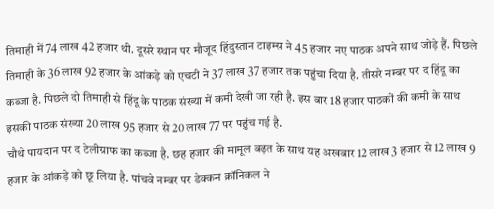तिमाही में 74 लाख 42 हजार थी. दूसरे स्थान पर मौजूद हिंदुस्तान टाइम्स ने 45 हजार नए पाठक अपने साथ जोड़े हैं. पिछले तिमाही के 36 लाख 92 हजार के आंकड़े को एचटी ने 37 लाख 37 हजार तक पहुंचा दिया है. तीसरे नम्बर पर द हिंदू का कब्जा है. पिछले दो तिमाही से हिंदू के पाठक संख्या में कमी देखी जा रही है. इस बार 18 हजार पाठकों की कमी के साथ इसकी पाठक संख्या 20 लाख 95 हजार से 20 लाख 77 पर पहुंच गई है.
चौथे पायदान पर द टेलीग्राफ का कब्जा है. छह हजार की मामूल बढ़त के साथ यह अखबार 12 लाख 3 हजार से 12 लाख 9 हजार के आंकड़े को छू लिया है. पांचवे नम्बर पर डेक्कन क्रॉनिकल ने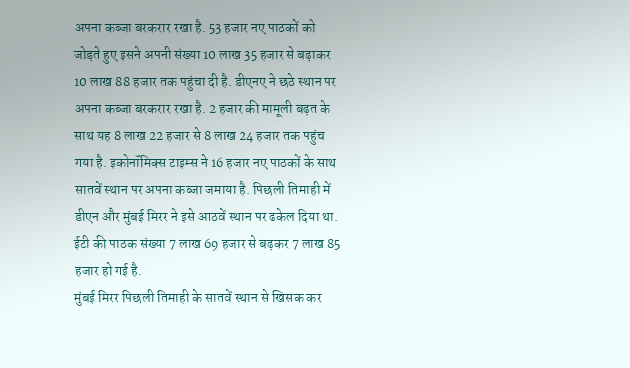अपना कब्जा बरकरार रखा है. 53 हजार नए पाठकों को जोड़ते हुए इसने अपनी संख्या 10 लाख 35 हजार से बढ़ाकर 10 लाख 88 हजार तक पहुंचा दी है. डीएनए ने छठे स्थान पर अपना कब्जा बरकरार रखा है. 2 हजार की मामूली बढ़त के साथ यह 8 लाख 22 हजार से 8 लाख 24 हजार तक पहुंच गया है. इकोनॉमिक्स टाइम्स ने 16 हजार नए पाठकों के साथ सातवें स्थान पर अपना कब्जा जमाया है. पिछली तिमाही में डीएन और मुंबई मिरर ने इसे आठवें स्थान पर ढकेल दिया था. ईटी की पाठक संख्या 7 लाख 69 हजार से बढ़कर 7 लाख 85 हजार हो गई है.
मुंबई मिरर पिछली तिमाही के सातवें स्थान से खिसक कर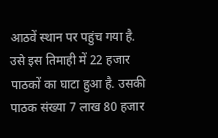आठवें स्थान पर पहुंच गया है. उसे इस तिमाही में 22 हजार पाठकों का घाटा हुआ है. उसकी पाठक संख्या 7 लाख 80 हजार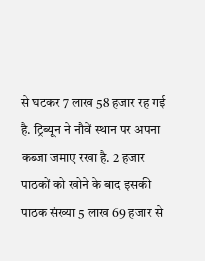से घटकर 7 लाख 58 हजार रह गई है. ट्रिब्यून ने नौवें स्थान पर अपना कब्जा जमाए रखा है. 2 हजार पाठकों को खोने के बाद इसकी पाठक संख्या 5 लाख 69 हजार से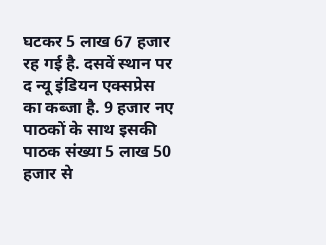घटकर 5 लाख 67 हजार रह गई है. दसवें स्थान पर द न्यू इंडियन एक्सप्रेस का कब्जा है. 9 हजार नए पाठकों के साथ इसकी पाठक संख्या 5 लाख 50 हजार से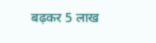बढ़कर 5 लाख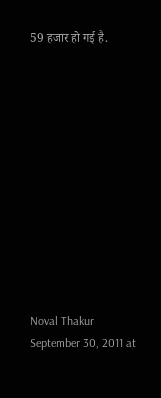59 हजार हो गई है.












Noval Thakur
September 30, 2011 at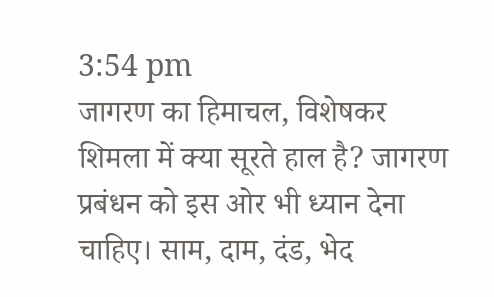3:54 pm
जागरण का हिमाचल, विशेषकर शिमला में क्या सूरते हाल है? जागरण प्रबंधन को इस ओर भी ध्यान देना चाहिए। साम, दाम, दंड, भेद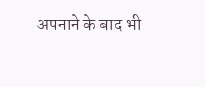अपनाने के बाद भी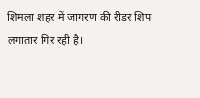शिमला शहर में जागरण की रीडर शिप लगातार गिर रही है।